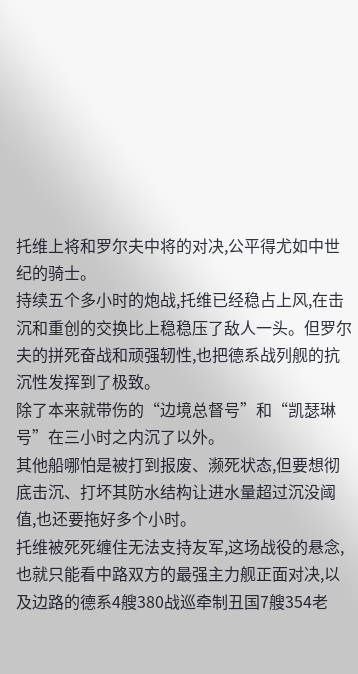托维上将和罗尔夫中将的对决,公平得尤如中世纪的骑士。
持续五个多小时的炮战,托维已经稳占上风,在击沉和重创的交换比上稳稳压了敌人一头。但罗尔夫的拼死奋战和顽强轫性,也把德系战列舰的抗沉性发挥到了极致。
除了本来就带伤的“边境总督号”和“凯瑟琳号”在三小时之内沉了以外。
其他船哪怕是被打到报废、濒死状态,但要想彻底击沉、打坏其防水结构让进水量超过沉没阈值,也还要拖好多个小时。
托维被死死缠住无法支持友军,这场战役的悬念,也就只能看中路双方的最强主力舰正面对决,以及边路的德系4艘380战巡牵制丑国7艘354老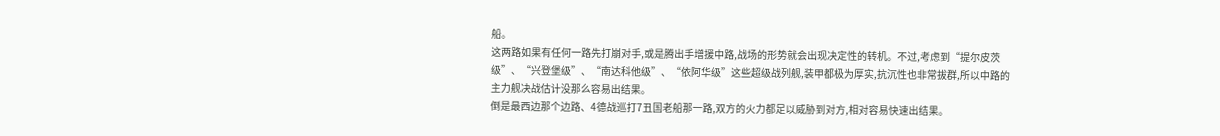船。
这两路如果有任何一路先打崩对手,或是腾出手增援中路,战场的形势就会出现决定性的转机。不过,考虑到“提尔皮茨级”、“兴登堡级”、“南达科他级”、“依阿华级”这些超级战列舰,装甲都极为厚实,抗沉性也非常拔群,所以中路的主力舰决战估计没那么容易出结果。
倒是最西边那个边路、4德战巡打7丑国老船那一路,双方的火力都足以威胁到对方,相对容易快速出结果。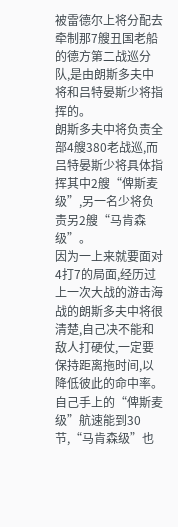被雷德尔上将分配去牵制那7艘丑国老船的德方第二战巡分队,是由朗斯多夫中将和吕特晏斯少将指挥的。
朗斯多夫中将负责全部4艘380老战巡,而吕特晏斯少将具体指挥其中2艘“俾斯麦级”,另一名少将负责另2艘“马肯森级”。
因为一上来就要面对4打7的局面,经历过上一次大战的游击海战的朗斯多夫中将很清楚,自己决不能和敌人打硬仗,一定要保持距离拖时间,以降低彼此的命中率。
自己手上的“俾斯麦级”航速能到30节,“马肯森级”也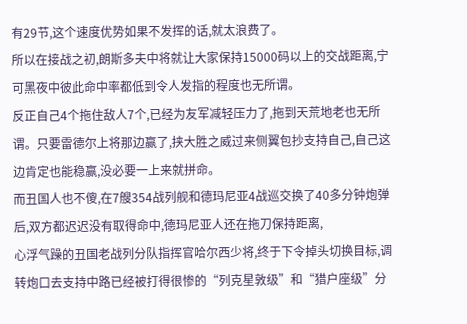有29节,这个速度优势如果不发挥的话,就太浪费了。
所以在接战之初,朗斯多夫中将就让大家保持15000码以上的交战距离,宁可黑夜中彼此命中率都低到令人发指的程度也无所谓。
反正自己4个拖住敌人7个,已经为友军减轻压力了,拖到天荒地老也无所谓。只要雷德尔上将那边赢了,挟大胜之威过来侧翼包抄支持自己,自己这边肯定也能稳赢,没必要一上来就拼命。
而丑国人也不傻,在7艘354战列舰和德玛尼亚4战巡交换了40多分钟炮弹后,双方都迟迟没有取得命中,德玛尼亚人还在拖刀保持距离,
心浮气躁的丑国老战列分队指挥官哈尔西少将,终于下令掉头切换目标,调转炮口去支持中路已经被打得很惨的“列克星敦级”和“猎户座级”分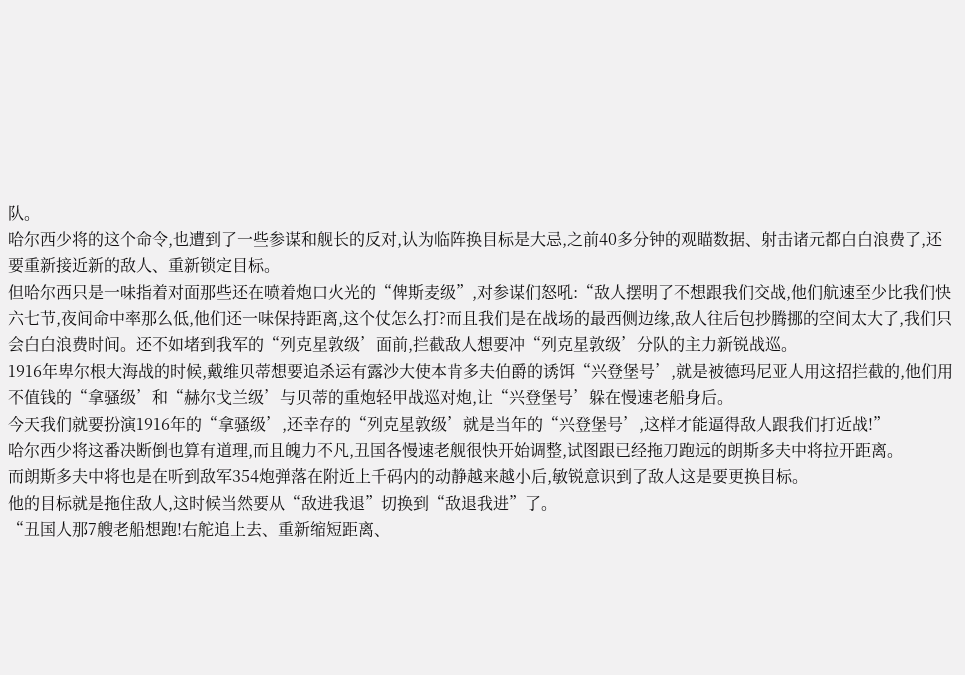队。
哈尔西少将的这个命令,也遭到了一些参谋和舰长的反对,认为临阵换目标是大忌,之前40多分钟的观瞄数据、射击诸元都白白浪费了,还要重新接近新的敌人、重新锁定目标。
但哈尔西只是一味指着对面那些还在喷着炮口火光的“俾斯麦级”,对参谋们怒吼:“敌人摆明了不想跟我们交战,他们航速至少比我们快六七节,夜间命中率那么低,他们还一味保持距离,这个仗怎么打?而且我们是在战场的最西侧边缘,敌人往后包抄腾挪的空间太大了,我们只会白白浪费时间。还不如堵到我军的“列克星敦级’面前,拦截敌人想要冲“列克星敦级’分队的主力新锐战巡。
1916年卑尔根大海战的时候,戴维贝蒂想要追杀运有露沙大使本肯多夫伯爵的诱饵“兴登堡号’,就是被德玛尼亚人用这招拦截的,他们用不值钱的“拿骚级’和“赫尔戈兰级’与贝蒂的重炮轻甲战巡对炮,让“兴登堡号’躲在慢速老船身后。
今天我们就要扮演1916年的“拿骚级’,还幸存的“列克星敦级’就是当年的“兴登堡号’,这样才能逼得敌人跟我们打近战!”
哈尔西少将这番决断倒也算有道理,而且魄力不凡,丑国各慢速老舰很快开始调整,试图跟已经拖刀跑远的朗斯多夫中将拉开距离。
而朗斯多夫中将也是在听到敌军354炮弹落在附近上千码内的动静越来越小后,敏锐意识到了敌人这是要更换目标。
他的目标就是拖住敌人,这时候当然要从“敌进我退”切换到“敌退我进”了。
“丑国人那7艘老船想跑!右舵追上去、重新缩短距离、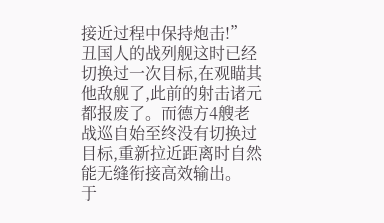接近过程中保持炮击!”
丑国人的战列舰这时已经切换过一次目标,在观瞄其他敌舰了,此前的射击诸元都报废了。而德方4艘老战巡自始至终没有切换过目标,重新拉近距离时自然能无缝衔接高效输出。
于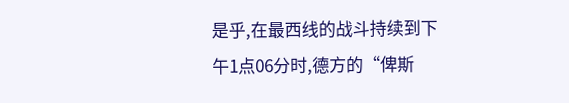是乎,在最西线的战斗持续到下午1点06分时,德方的“俾斯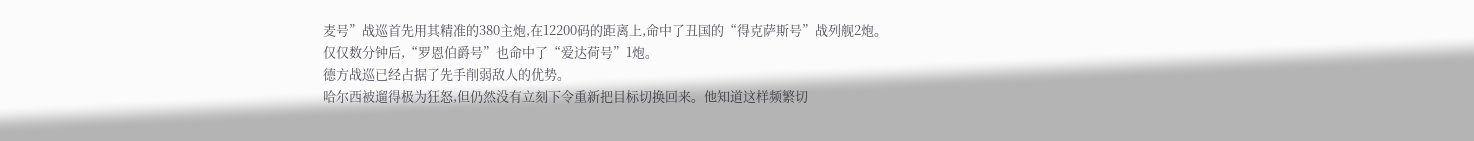麦号”战巡首先用其精准的380主炮,在12200码的距离上,命中了丑国的“得克萨斯号”战列舰2炮。
仅仅数分钟后,“罗恩伯爵号”也命中了“爱达荷号”1炮。
德方战巡已经占据了先手削弱敌人的优势。
哈尔西被遛得极为狂怒,但仍然没有立刻下令重新把目标切换回来。他知道这样频繁切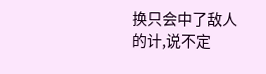换只会中了敌人的计,说不定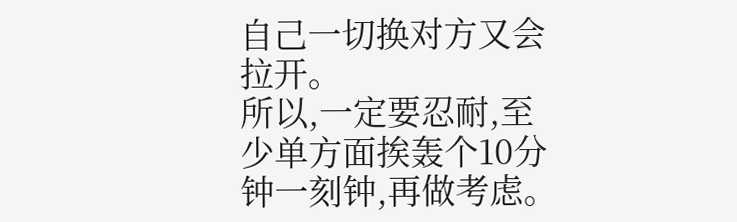自己一切换对方又会拉开。
所以,一定要忍耐,至少单方面挨轰个10分钟一刻钟,再做考虑。